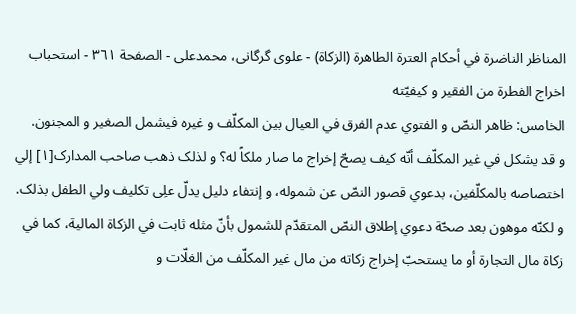المناظر الناضرة في أحکام العترة الطاهرة (الزکاة) - علوی گرگانی، محمدعلی - الصفحة ٣٦١ - استحباب اخراج الفطرة من الفقير و کيفيّته
الخامس: ظاهر النصّ و الفتوي عدم الفرق في العيال بين المکلّف و غيره فيشمل الصغير و المجنون.
و قد يشکل في غير المکلّف أنّه کيف يصحّ إخراج ما صار ملکاً له؟ و لذلک ذهب صاحب المدارک[١] إلي اختصاصه بالمکلّفين، بدعوي قصور النصّ عن شموله، و إنتفاء دليل يدلّ علِی تکليف ولي الطفل بذلک.
و لکنّه موهون بعد صحّة دعوي إطلاق النصّ المتقدّم للشمول بأنّ مثله ثابت في الزکاة المالية، کما في زکاة مال التجارة أو ما يستحبّ إخراج زکاته من مال غير المکلّف من الغلّات و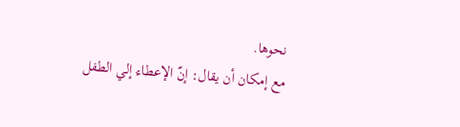نحوها.
مع إمکان أن يقال: إنّ الإعطاء إلي الطفل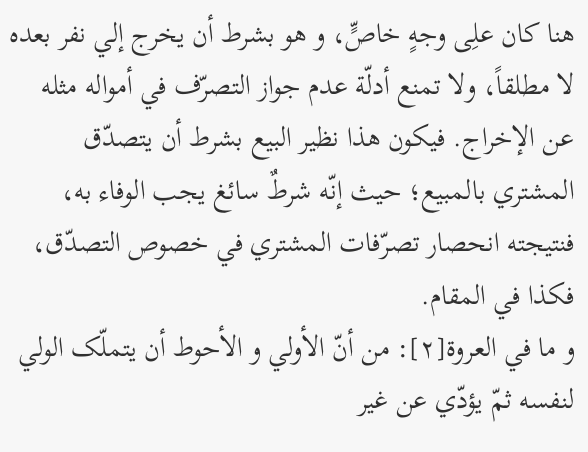هنا کان علِی وجهٍ خاصٍّ، و هو بشرط أن يخرج إلي نفر بعده لا مطلقاً، ولا تمنع أدلّة عدم جواز التصرّف في أمواله مثله عن الإخراج. فيکون هذا نظير البيع بشرط أن يتصدّق المشتري بالمبيع؛ حيث إنّه شرطٌ سائغ يجب الوفاء به، فنتيجته انحصار تصرّفات المشتري في خصوص التصدّق، فکذا في المقام.
و ما في العروة[٢]: من أنّ الأولي و الأحوط أن يتملّک الولي لنفسه ثمّ يؤدّي عن غير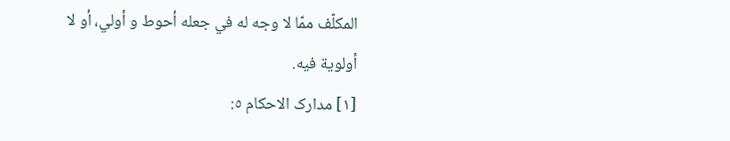المکلّف ممّا لا وجه له في جعله أحوط و أولي، أو لا أولوية فيه.
[١] مدارک الاحکام ٥: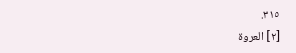٣١٥.
[٢] العروة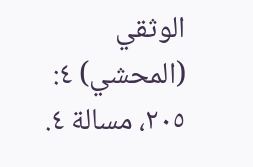الوثقي (المحشي) ٤: ٢٠٥، مسالة ٤.